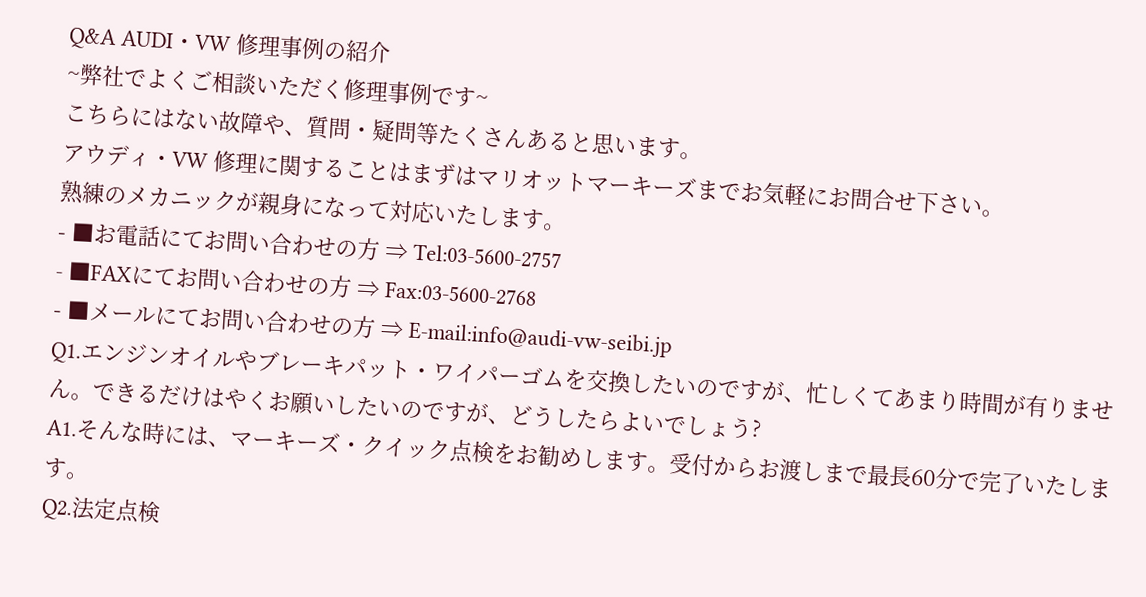Q&A AUDI・VW 修理事例の紹介
~弊社でよくご相談いただく修理事例です~
こちらにはない故障や、質問・疑問等たくさんあると思います。
アウディ・VW 修理に関することはまずはマリオットマーキーズまでお気軽にお問合せ下さい。
熟練のメカニックが親身になって対応いたします。
- ■お電話にてお問い合わせの方 ⇒ Tel:03-5600-2757
- ■FAXにてお問い合わせの方 ⇒ Fax:03-5600-2768
- ■メールにてお問い合わせの方 ⇒ E-mail:info@audi-vw-seibi.jp
Q1.エンジンオイルやブレーキパット・ワイパーゴムを交換したいのですが、忙しくてあまり時間が有りません。できるだけはやくお願いしたいのですが、どうしたらよいでしょう?
A1.そんな時には、マーキーズ・クイック点検をお勧めします。受付からお渡しまで最長60分で完了いたします。
Q2.法定点検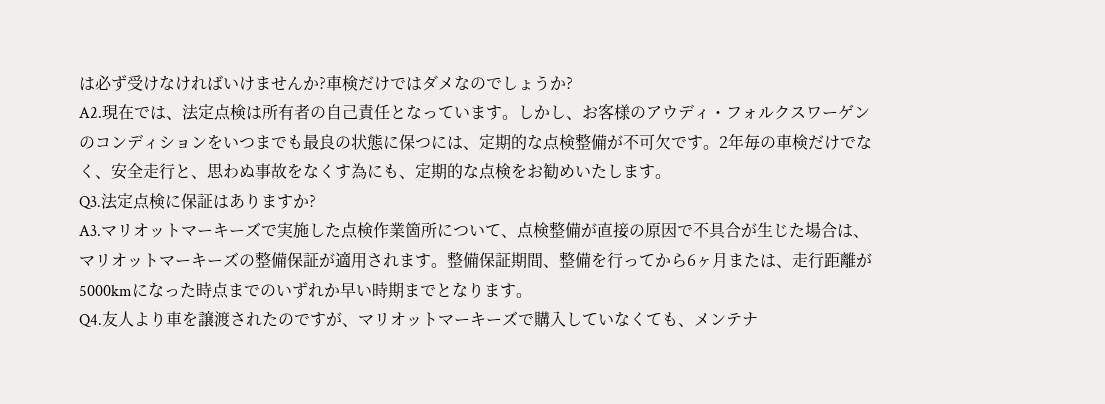は必ず受けなければいけませんか?車検だけではダメなのでしょうか?
A2.現在では、法定点検は所有者の自己責任となっています。しかし、お客様のアウディ・フォルクスワーゲンのコンディションをいつまでも最良の状態に保つには、定期的な点検整備が不可欠です。2年毎の車検だけでなく、安全走行と、思わぬ事故をなくす為にも、定期的な点検をお勧めいたします。
Q3.法定点検に保証はありますか?
A3.マリオットマーキーズで実施した点検作業箇所について、点検整備が直接の原因で不具合が生じた場合は、マリオットマーキーズの整備保証が適用されます。整備保証期間、整備を行ってから6ヶ月または、走行距離が5000kmになった時点までのいずれか早い時期までとなります。
Q4.友人より車を譲渡されたのですが、マリオットマーキーズで購入していなくても、メンテナ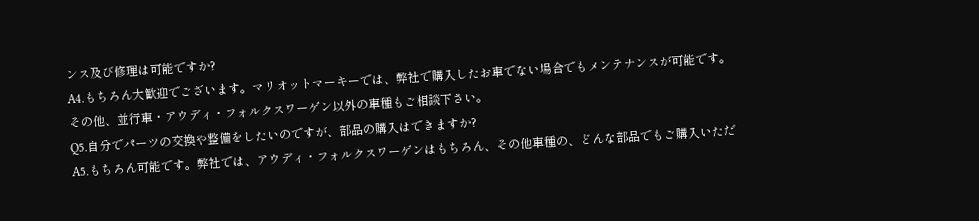ンス及び修理は可能ですか?
A4.もちろん大歓迎でございます。マリオットマーキーでは、弊社で購入したお車でない場合でもメンテナンスが可能です。その他、並行車・アウディ・フォルクスワーゲン以外の車種もご相談下さい。
Q5.自分でパーツの交換や整備をしたいのですが、部品の購入はできますか?
A5.もちろん可能です。弊社では、アウディ・フォルクスワーゲンはもちろん、その他車種の、どんな部品でもご購入いただ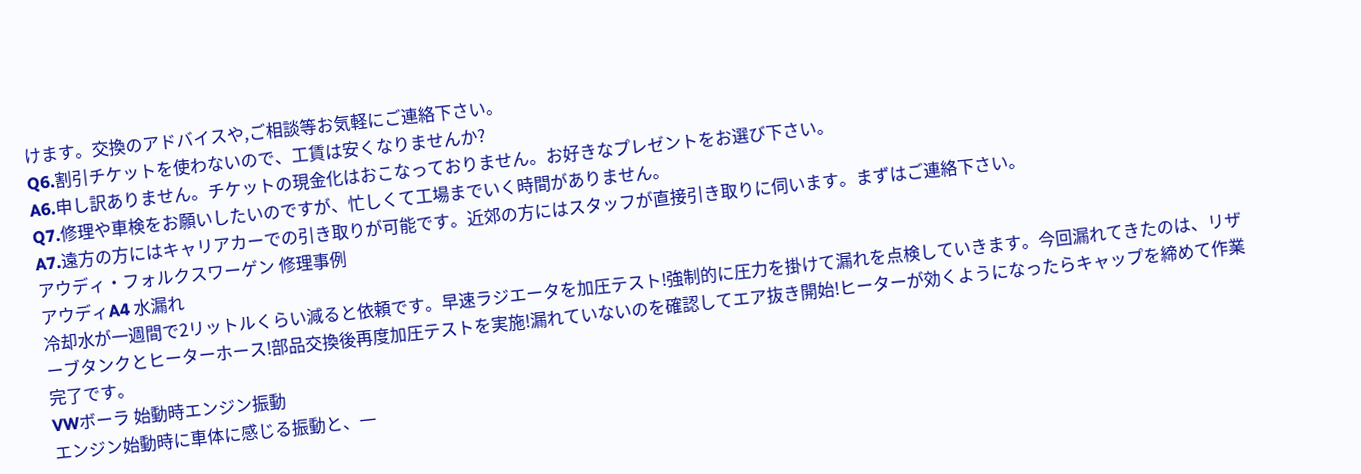けます。交換のアドバイスや,ご相談等お気軽にご連絡下さい。
Q6.割引チケットを使わないので、工賃は安くなりませんか?
A6.申し訳ありません。チケットの現金化はおこなっておりません。お好きなプレゼントをお選び下さい。
Q7.修理や車検をお願いしたいのですが、忙しくて工場までいく時間がありません。
A7.遠方の方にはキャリアカーでの引き取りが可能です。近郊の方にはスタッフが直接引き取りに伺います。まずはご連絡下さい。
アウディ・フォルクスワーゲン 修理事例
アウディA4 水漏れ
冷却水が一週間で2リットルくらい減ると依頼です。早速ラジエータを加圧テスト!強制的に圧力を掛けて漏れを点検していきます。今回漏れてきたのは、リザーブタンクとヒーターホース!部品交換後再度加圧テストを実施!漏れていないのを確認してエア抜き開始!ヒーターが効くようになったらキャップを締めて作業完了です。
VWボーラ 始動時エンジン振動
エンジン始動時に車体に感じる振動と、一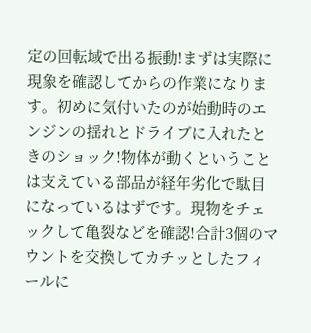定の回転域で出る振動!まずは実際に現象を確認してからの作業になります。初めに気付いたのが始動時のエンジンの揺れとドライブに入れたときのショック!物体が動くということは支えている部品が経年劣化で駄目になっているはずです。現物をチェックして亀裂などを確認!合計3個のマウントを交換してカチッとしたフィールに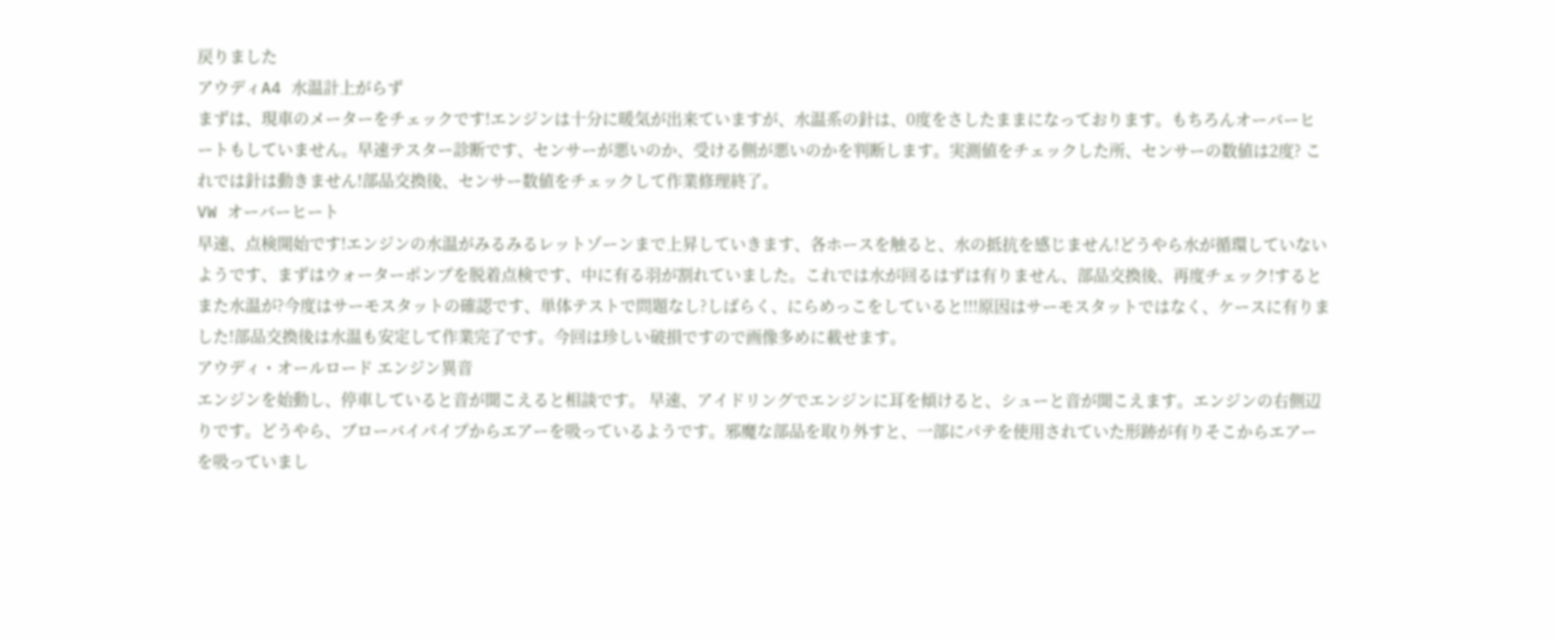戻りました
アウディA4 水温計上がらず
まずは、現車のメーターをチェックです!エンジンは十分に暖気が出来ていますが、水温系の針は、0度をさしたままになっております。もちろんオーバーヒートもしていません。早速テスター診断です、センサーが悪いのか、受ける側が悪いのかを判断します。実測値をチェックした所、センサーの数値は2度? これでは針は動きません!部品交換後、センサー数値をチェックして作業修理終了。
VW オーバーヒート
早速、点検開始です!エンジンの水温がみるみるレットゾーンまで上昇していきます、各ホースを触ると、水の抵抗を感じません!どうやら水が循環していないようです、まずはウォーターポンプを脱着点検です、中に有る羽が割れていました。これでは水が回るはずは有りません、部品交換後、再度チェック!するとまた水温が?今度はサーモスタットの確認です、単体テストで問題なし?しばらく、にらめっこをしていると!!!原因はサーモスタットではなく、ケースに有りました!部品交換後は水温も安定して作業完了です。今回は珍しい破損ですので画像多めに載せます。
アウディ・オールロード エンジン異音
エンジンを始動し、停車していると音が聞こえると相談です。 早速、アイドリングでエンジンに耳を傾けると、シューと音が聞こえます。エンジンの右側辺りです。どうやら、ブローバイパイプからエアーを吸っているようです。邪魔な部品を取り外すと、一部にパテを使用されていた形跡が有りそこからエアーを吸っていまし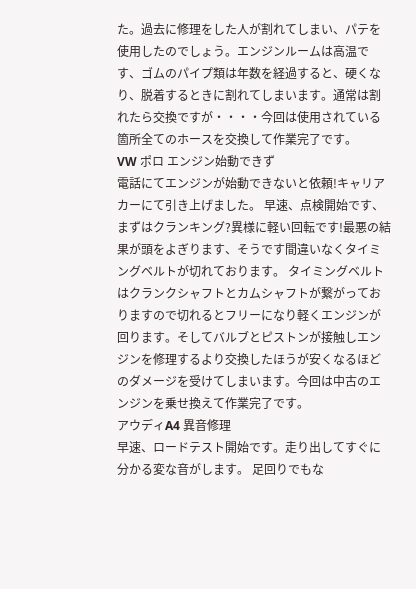た。過去に修理をした人が割れてしまい、パテを使用したのでしょう。エンジンルームは高温です、ゴムのパイプ類は年数を経過すると、硬くなり、脱着するときに割れてしまいます。通常は割れたら交換ですが・・・・今回は使用されている箇所全てのホースを交換して作業完了です。
VW ポロ エンジン始動できず
電話にてエンジンが始動できないと依頼!キャリアカーにて引き上げました。 早速、点検開始です、まずはクランキング?異様に軽い回転です!最悪の結果が頭をよぎります、そうです間違いなくタイミングベルトが切れております。 タイミングベルトはクランクシャフトとカムシャフトが繋がっておりますので切れるとフリーになり軽くエンジンが回ります。そしてバルブとピストンが接触しエンジンを修理するより交換したほうが安くなるほどのダメージを受けてしまいます。今回は中古のエンジンを乗せ換えて作業完了です。
アウディA4 異音修理
早速、ロードテスト開始です。走り出してすぐに分かる変な音がします。 足回りでもな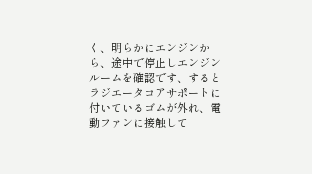く、明らかにエンジンから、途中で停止しエンジンルームを確認です、するとラジエータコアサポートに付いているゴムが外れ、電動ファンに接触して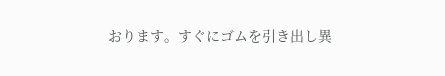おります。すぐにゴムを引き出し異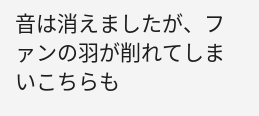音は消えましたが、ファンの羽が削れてしまいこちらも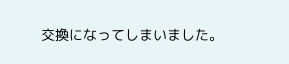交換になってしまいました。